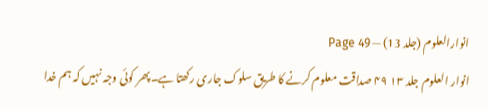انوارالعلوم (جلد 13) — Page 49
انوار العلوم جلد ۱۳ ۴۹ صداقت معلوم کرنے کا طریق سلوک جاری رکھتا ہے۔پھر کوئی وجہ نہیں کہ ہم خدا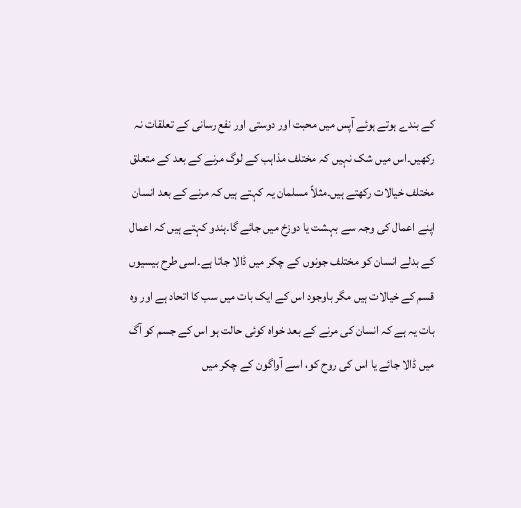کے بندے ہوتے ہوئے آپس میں محبت اور دوستی اور نفع رسانی کے تعلقات نہ رکھیں۔اس میں شک نہیں کہ مختلف مذاہب کے لوگ مرنے کے بعد کے متعلق مختلف خیالات رکھتے ہیں۔مثلاً مسلمان یہ کہتے ہیں کہ مرنے کے بعد انسان اپنے اعمال کی وجہ سے بہشت یا دوزخ میں جائے گا۔ہندو کہتے ہیں کہ اعمال کے بدلے انسان کو مختلف جونوں کے چکر میں ڈالا جاتا ہے۔اسی طرح بیسیوں قسم کے خیالات ہیں مگر باوجود اس کے ایک بات میں سب کا اتحاد ہے اور وہ بات یہ ہے کہ انسان کی مرنے کے بعد خواہ کوئی حالت ہو اس کے جسم کو آگ میں ڈالا جائے یا اس کی روح کو، اسے آواگون کے چکر میں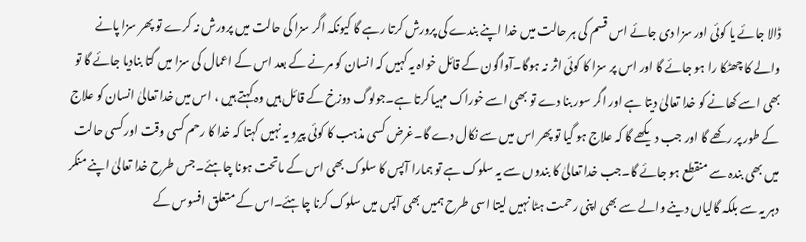ڈالا جائے یا کوئی اور سزا دی جائے اس قسم کی ہر حالت میں خدا اپنے بندے کی پرورش کرتا رہے گا کیونکہ اگر سزا کی حالت میں پرورش نہ کرے تو پھر سزا پانے والے کا چھٹکا را ہو جائے گا اور اس پر سزا کا کوئی اثر نہ ہوگا۔آواگون کے قائل خواہ یہ کہیں کہ انسان کو مرنے کے بعد اس کے اعمال کی سزا میں گتا بنادیا جائے گا تو بھی اسے کھانے کو خدا تعالیٰ دیتا ہے اور اگر سور بنا دے تو بھی اسے خوراک مہیا کرتا ہے۔جولوگ دوزخ کے قائل ہیں وہ کہتے ہیں ، اس میں خدا تعالیٰ انسان کو علاج کے طور پر رکھے گا اور جب دیکھے گا کہ علاج ہو گیا تو پھر اس میں سے نکال دے گا۔غرض کسی مذہب کا کوئی پیرو یہ نہیں کہتا کہ خدا کا رحم کسی وقت اور کسی حالت میں بھی بندہ سے منقطع ہو جائے گا۔جب خدا تعالیٰ کا بندوں سے یہ سلوک ہے تو ہمارا آپس کا سلوک بھی اس کے ماتحت ہونا چاہئے۔جس طرح خدا تعالیٰ اپنے منکر دہر یہ سے بلکہ گالیاں دینے والے سے بھی اپنی رحمت ہٹا نہیں لیتا اسی طرح ہمیں بھی آپس میں سلوک کرنا چاہئے۔اس کے متعلق افسوس کے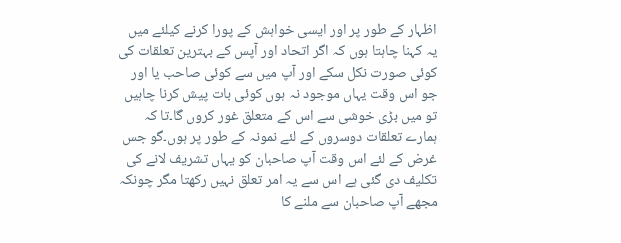اظہار کے طور پر اور ایسی خواہش کے پورا کرنے کیلئے میں یہ کہنا چاہتا ہوں کہ اگر اتحاد اور آپس کے بہترین تعلقات کی کوئی صورت نکل سکے اور آپ میں سے کوئی صاحب یا اور جو اس وقت یہاں موجود نہ ہوں کوئی بات پیش کرنا چاہیں تو میں بڑی خوشی سے اس کے متعلق غور کروں گا۔تا کہ ہمارے تعلقات دوسروں کے لئے نمونہ کے طور پر ہوں۔گو جس غرض کے لئے اس وقت آپ صاحبان کو یہاں تشریف لانے کی تکلیف دی گئی ہے اس سے یہ امر تعلق نہیں رکھتا مگر چونکہ مجھے آپ صاحبان سے ملنے کا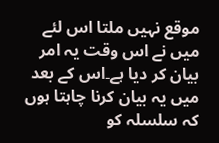موقع نہیں ملتا اس لئے میں نے اس وقت یہ امر بیان کر دیا ہے۔اس کے بعد میں یہ بیان کرنا چاہتا ہوں کہ سلسلہ کو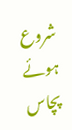شروع ہوئے پچاس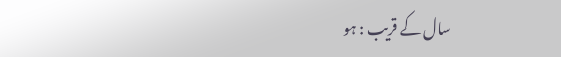سال کے قریب : ہو